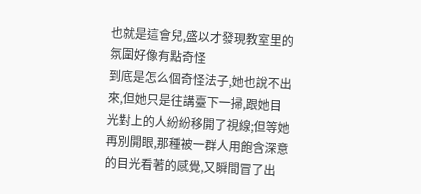也就是這會兒,盛以才發現教室里的氛圍好像有點奇怪
到底是怎么個奇怪法子,她也說不出來,但她只是往講臺下一掃,跟她目光對上的人紛紛移開了視線;但等她再別開眼,那種被一群人用飽含深意的目光看著的感覺,又瞬間冒了出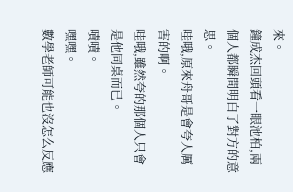來。
鐘成杰回頭看一眼池柏,兩個人都瞬間明白了對方的意思。
哇哦,原來舟哥是會夸人厲害的啊。
哇哦,雖然夸的那個人只會是他同桌而已。
嘖嘖。
嘿嘿。
數學老師可能也沒怎么反應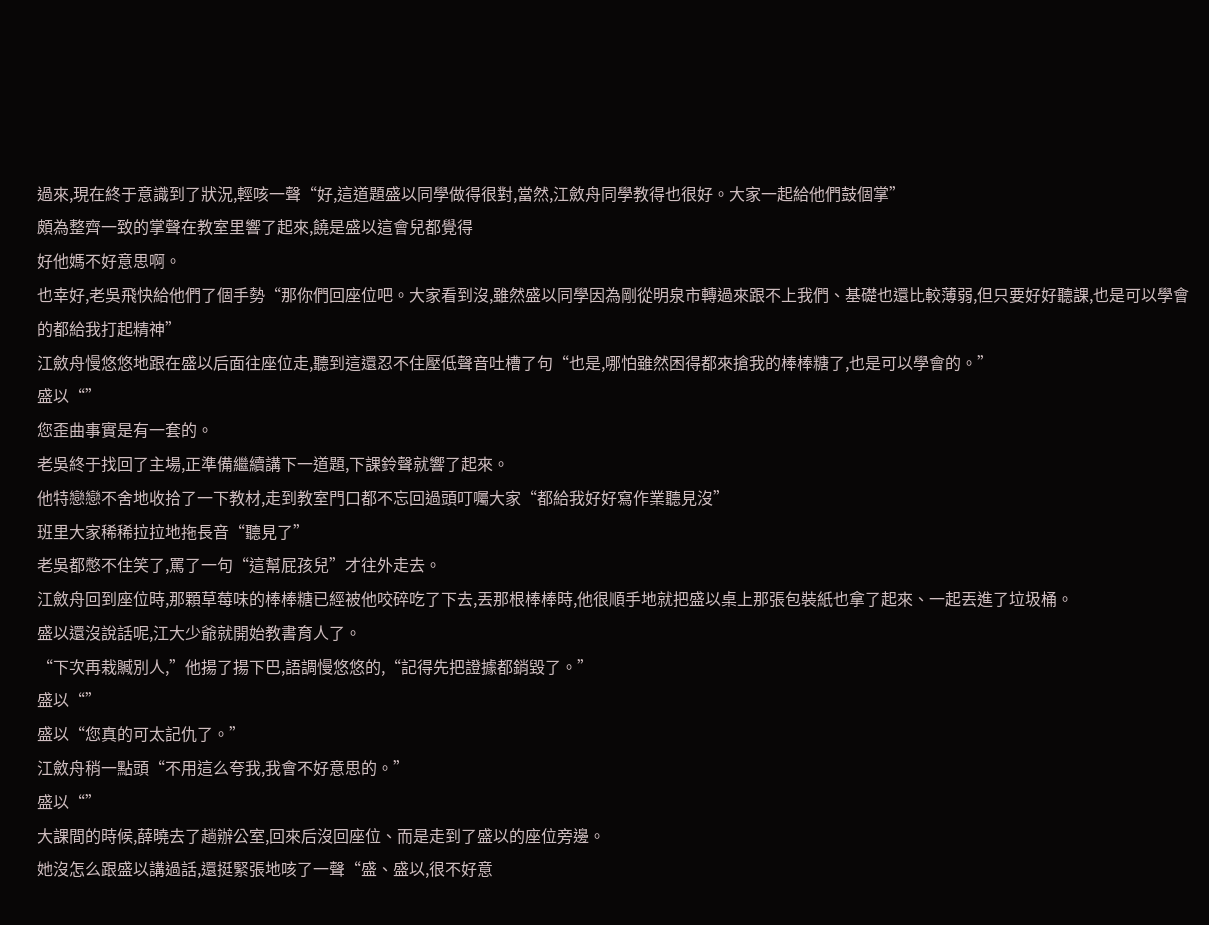過來,現在終于意識到了狀況,輕咳一聲“好,這道題盛以同學做得很對,當然,江斂舟同學教得也很好。大家一起給他們鼓個掌”
頗為整齊一致的掌聲在教室里響了起來,饒是盛以這會兒都覺得
好他媽不好意思啊。
也幸好,老吳飛快給他們了個手勢“那你們回座位吧。大家看到沒,雖然盛以同學因為剛從明泉市轉過來跟不上我們、基礎也還比較薄弱,但只要好好聽課,也是可以學會的都給我打起精神”
江斂舟慢悠悠地跟在盛以后面往座位走,聽到這還忍不住壓低聲音吐槽了句“也是,哪怕雖然困得都來搶我的棒棒糖了,也是可以學會的。”
盛以“”
您歪曲事實是有一套的。
老吳終于找回了主場,正準備繼續講下一道題,下課鈴聲就響了起來。
他特戀戀不舍地收拾了一下教材,走到教室門口都不忘回過頭叮囑大家“都給我好好寫作業聽見沒”
班里大家稀稀拉拉地拖長音“聽見了”
老吳都憋不住笑了,罵了一句“這幫屁孩兒”才往外走去。
江斂舟回到座位時,那顆草莓味的棒棒糖已經被他咬碎吃了下去,丟那根棒棒時,他很順手地就把盛以桌上那張包裝紙也拿了起來、一起丟進了垃圾桶。
盛以還沒說話呢,江大少爺就開始教書育人了。
“下次再栽贓別人,”他揚了揚下巴,語調慢悠悠的,“記得先把證據都銷毀了。”
盛以“”
盛以“您真的可太記仇了。”
江斂舟稍一點頭“不用這么夸我,我會不好意思的。”
盛以“”
大課間的時候,薛曉去了趟辦公室,回來后沒回座位、而是走到了盛以的座位旁邊。
她沒怎么跟盛以講過話,還挺緊張地咳了一聲“盛、盛以,很不好意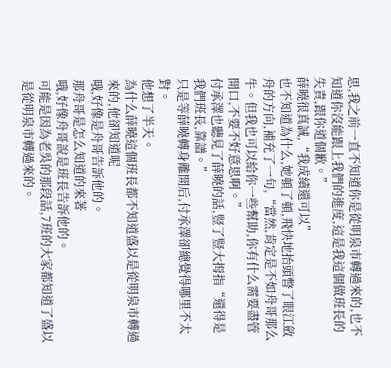思,我之前一直不知道你是從明泉市轉過來的,也不知道你沒能跟上我們的進度,這是我這個做班長的失責,跟你道個歉。”
薛曉很真誠,“我成績還可以”
也不知道為什么,她頓了頓,飛快地抬頭瞥了眼江斂舟的方向,補充了一句,“當然,肯定是不如舟哥那么牛。但我也可以給你一些幫助,你有什么需要盡管開口,不要不好意思啊。”
付承澤也聽見了薛曉的話,豎了豎大拇指“還得是我們班長,靠譜。”
只是等薛曉轉身離開后,付承澤卻總覺得哪里不太對。
他想了半天。
為什么薛曉這個班長都不知道盛以是從明泉市轉過來的,他卻知道呢
哦,好像是舟哥告訴他的。
那舟哥是怎么知道的來著
哦,好像舟哥說是班長告訴他的。
可能是因為老吳的那段話,7班的大家都知道了盛以是從明泉市轉過來的。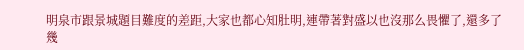明泉市跟景城題目難度的差距,大家也都心知肚明,連帶著對盛以也沒那么畏懼了,還多了幾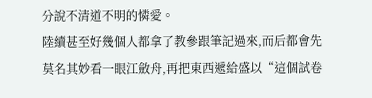分說不清道不明的憐愛。
陸續甚至好幾個人都拿了教參跟筆記過來,而后都會先莫名其妙看一眼江斂舟,再把東西遞給盛以“這個試卷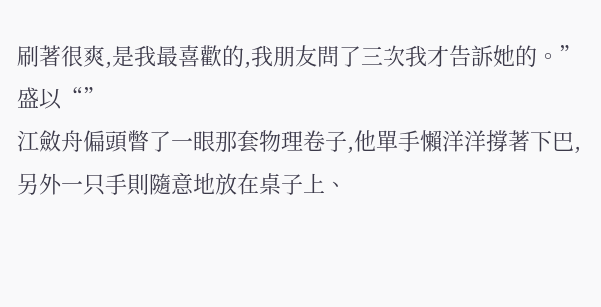刷著很爽,是我最喜歡的,我朋友問了三次我才告訴她的。”
盛以“”
江斂舟偏頭瞥了一眼那套物理卷子,他單手懶洋洋撐著下巴,另外一只手則隨意地放在桌子上、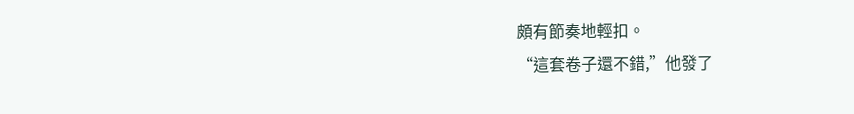頗有節奏地輕扣。
“這套卷子還不錯,”他發了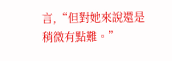言,“但對她來說還是稍微有點難。”